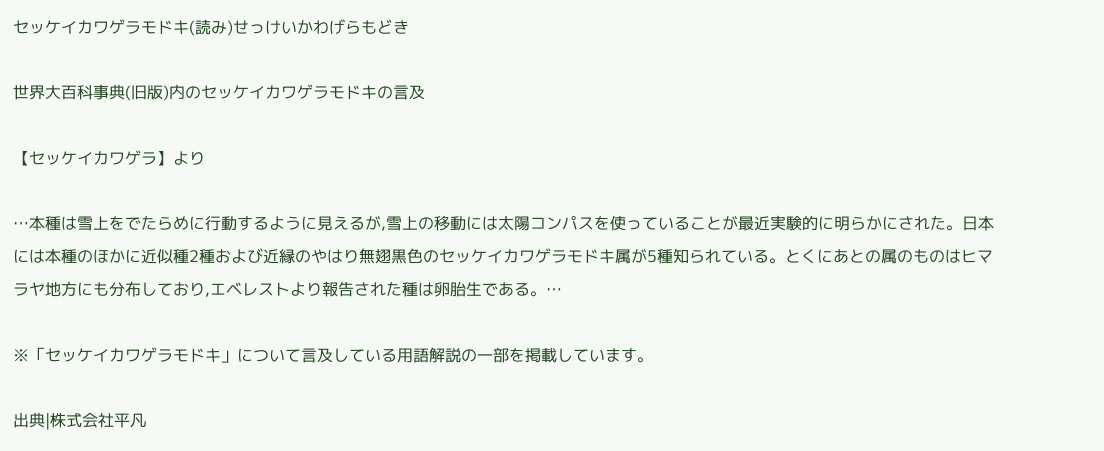セッケイカワゲラモドキ(読み)せっけいかわげらもどき

世界大百科事典(旧版)内のセッケイカワゲラモドキの言及

【セッケイカワゲラ】より

…本種は雪上をでたらめに行動するように見えるが,雪上の移動には太陽コンパスを使っていることが最近実験的に明らかにされた。日本には本種のほかに近似種2種および近縁のやはり無翅黒色のセッケイカワゲラモドキ属が5種知られている。とくにあとの属のものはヒマラヤ地方にも分布しており,エベレストより報告された種は卵胎生である。…

※「セッケイカワゲラモドキ」について言及している用語解説の一部を掲載しています。

出典|株式会社平凡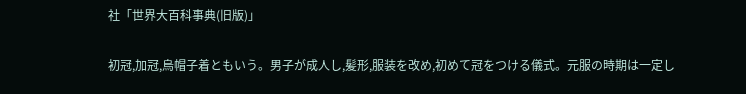社「世界大百科事典(旧版)」

初冠,加冠,烏帽子着ともいう。男子が成人し,髪形,服装を改め,初めて冠をつける儀式。元服の時期は一定し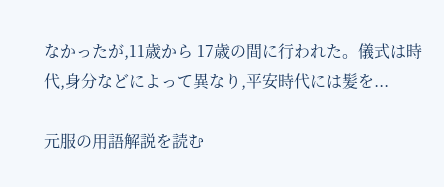なかったが,11歳から 17歳の間に行われた。儀式は時代,身分などによって異なり,平安時代には髪を...

元服の用語解説を読む